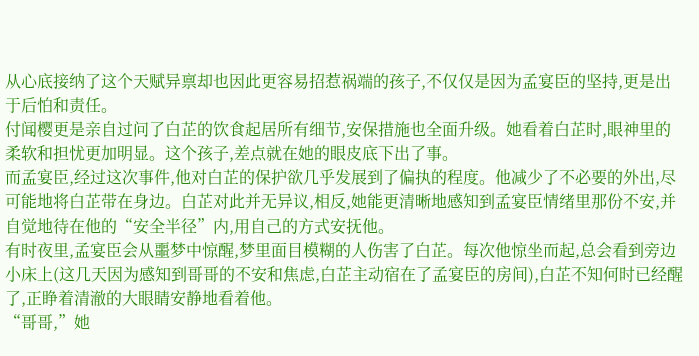从心底接纳了这个天赋异禀却也因此更容易招惹祸端的孩子,不仅仅是因为孟宴臣的坚持,更是出于后怕和责任。
付闻樱更是亲自过问了白芷的饮食起居所有细节,安保措施也全面升级。她看着白芷时,眼神里的柔软和担忧更加明显。这个孩子,差点就在她的眼皮底下出了事。
而孟宴臣,经过这次事件,他对白芷的保护欲几乎发展到了偏执的程度。他减少了不必要的外出,尽可能地将白芷带在身边。白芷对此并无异议,相反,她能更清晰地感知到孟宴臣情绪里那份不安,并自觉地待在他的“安全半径”内,用自己的方式安抚他。
有时夜里,孟宴臣会从噩梦中惊醒,梦里面目模糊的人伤害了白芷。每次他惊坐而起,总会看到旁边小床上(这几天因为感知到哥哥的不安和焦虑,白芷主动宿在了孟宴臣的房间),白芷不知何时已经醒了,正睁着清澈的大眼睛安静地看着他。
“哥哥,”她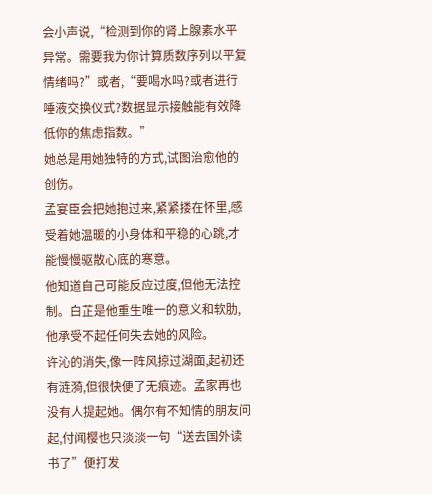会小声说,“检测到你的肾上腺素水平异常。需要我为你计算质数序列以平复情绪吗?”或者,“要喝水吗?或者进行唾液交换仪式?数据显示接触能有效降低你的焦虑指数。”
她总是用她独特的方式,试图治愈他的创伤。
孟宴臣会把她抱过来,紧紧搂在怀里,感受着她温暖的小身体和平稳的心跳,才能慢慢驱散心底的寒意。
他知道自己可能反应过度,但他无法控制。白芷是他重生唯一的意义和软肋,他承受不起任何失去她的风险。
许沁的消失,像一阵风掠过湖面,起初还有涟漪,但很快便了无痕迹。孟家再也没有人提起她。偶尔有不知情的朋友问起,付闻樱也只淡淡一句“送去国外读书了”便打发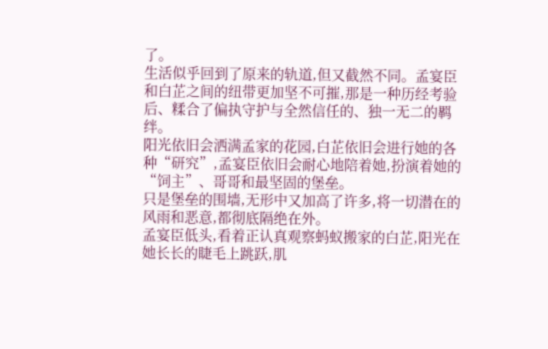了。
生活似乎回到了原来的轨道,但又截然不同。孟宴臣和白芷之间的纽带更加坚不可摧,那是一种历经考验后、糅合了偏执守护与全然信任的、独一无二的羁绊。
阳光依旧会洒满孟家的花园,白芷依旧会进行她的各种“研究”,孟宴臣依旧会耐心地陪着她,扮演着她的“饲主”、哥哥和最坚固的堡垒。
只是堡垒的围墙,无形中又加高了许多,将一切潜在的风雨和恶意,都彻底隔绝在外。
孟宴臣低头,看着正认真观察蚂蚁搬家的白芷,阳光在她长长的睫毛上跳跃,肌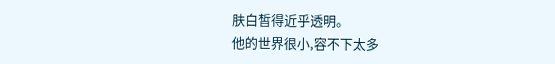肤白皙得近乎透明。
他的世界很小,容不下太多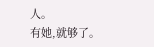人。
有她,就够了。